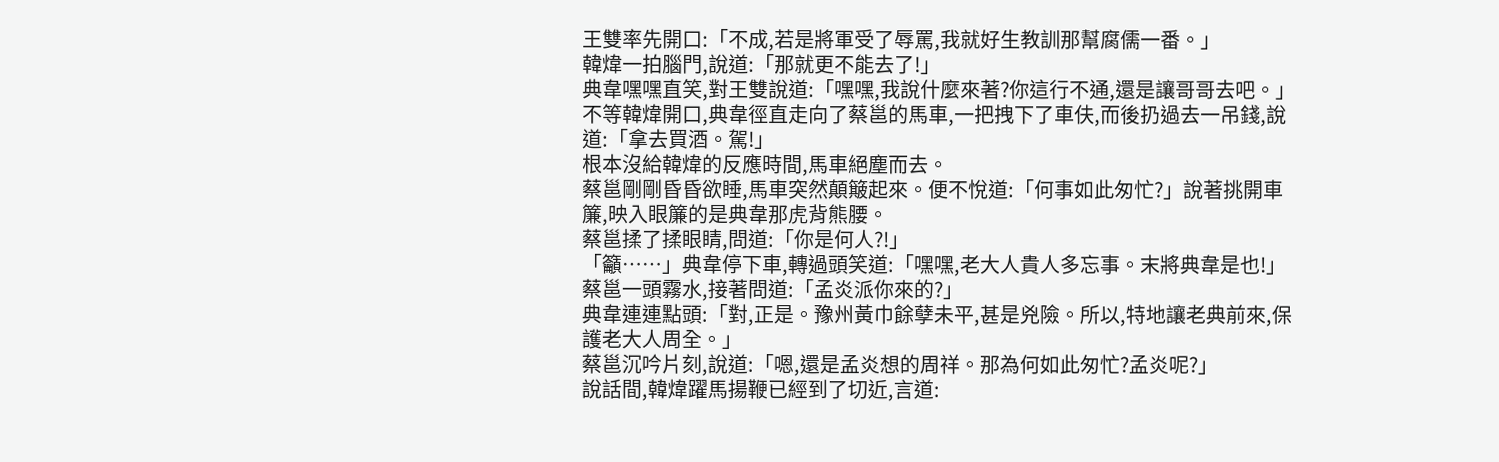王雙率先開口:「不成,若是將軍受了辱罵,我就好生教訓那幫腐儒一番。」
韓煒一拍腦門,說道:「那就更不能去了!」
典韋嘿嘿直笑,對王雙說道:「嘿嘿,我說什麼來著?你這行不通,還是讓哥哥去吧。」
不等韓煒開口,典韋徑直走向了蔡邕的馬車,一把拽下了車伕,而後扔過去一吊錢,說道:「拿去買酒。駕!」
根本沒給韓煒的反應時間,馬車絕塵而去。
蔡邕剛剛昏昏欲睡,馬車突然顛簸起來。便不悅道:「何事如此匆忙?」說著挑開車簾,映入眼簾的是典韋那虎背熊腰。
蔡邕揉了揉眼睛,問道:「你是何人?!」
「籲……」典韋停下車,轉過頭笑道:「嘿嘿,老大人貴人多忘事。末將典韋是也!」
蔡邕一頭霧水,接著問道:「孟炎派你來的?」
典韋連連點頭:「對,正是。豫州黃巾餘孽未平,甚是兇險。所以,特地讓老典前來,保護老大人周全。」
蔡邕沉吟片刻,說道:「嗯,還是孟炎想的周祥。那為何如此匆忙?孟炎呢?」
說話間,韓煒躍馬揚鞭已經到了切近,言道: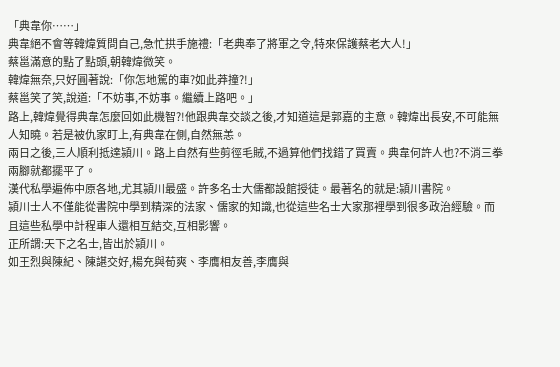「典韋你……」
典韋絕不會等韓煒質問自己,急忙拱手施禮:「老典奉了將軍之令,特來保護蔡老大人!」
蔡邕滿意的點了點頭,朝韓煒微笑。
韓煒無奈,只好圓著說:「你怎地駕的車?如此莽撞?!」
蔡邕笑了笑,說道:「不妨事,不妨事。繼續上路吧。」
路上,韓煒覺得典韋怎麼回如此機智?!他跟典韋交談之後,才知道這是郭嘉的主意。韓煒出長安,不可能無人知曉。若是被仇家盯上,有典韋在側,自然無恙。
兩日之後,三人順利抵達潁川。路上自然有些剪徑毛賊,不過算他們找錯了買賣。典韋何許人也?不消三拳兩腳就都擺平了。
漢代私學遍佈中原各地,尤其潁川最盛。許多名士大儒都設館授徒。最著名的就是:潁川書院。
潁川士人不僅能從書院中學到精深的法家、儒家的知識,也從這些名士大家那裡學到很多政治經驗。而且這些私學中計程車人還相互結交,互相影響。
正所謂:天下之名士,皆出於潁川。
如王烈與陳紀、陳諶交好,楊充與荀爽、李膺相友善,李膺與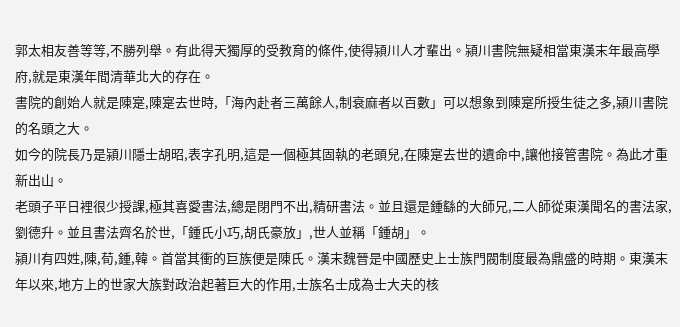郭太相友善等等,不勝列舉。有此得天獨厚的受教育的條件,使得潁川人才輩出。潁川書院無疑相當東漢末年最高學府,就是東漢年間清華北大的存在。
書院的創始人就是陳寔,陳寔去世時,「海內赴者三萬餘人,制衰麻者以百數」可以想象到陳寔所授生徒之多,潁川書院的名頭之大。
如今的院長乃是潁川隱士胡昭,表字孔明,這是一個極其固執的老頭兒,在陳寔去世的遺命中,讓他接管書院。為此才重新出山。
老頭子平日裡很少授課,極其喜愛書法,總是閉門不出,精研書法。並且還是鍾繇的大師兄,二人師從東漢聞名的書法家,劉德升。並且書法齊名於世,「鍾氏小巧,胡氏豪放」,世人並稱「鍾胡」。
潁川有四姓,陳,荀,鍾,韓。首當其衝的巨族便是陳氏。漢末魏晉是中國歷史上士族門閥制度最為鼎盛的時期。東漢末年以來,地方上的世家大族對政治起著巨大的作用,士族名士成為士大夫的核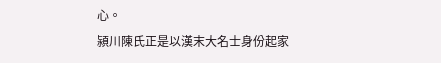心。
潁川陳氏正是以漢末大名士身份起家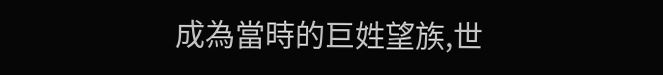成為當時的巨姓望族,世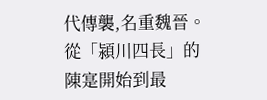代傳襲,名重魏晉。從「潁川四長」的陳寔開始到最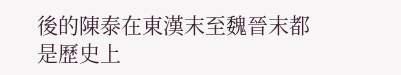後的陳泰在東漢末至魏晉末都是歷史上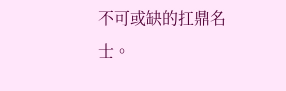不可或缺的扛鼎名士。